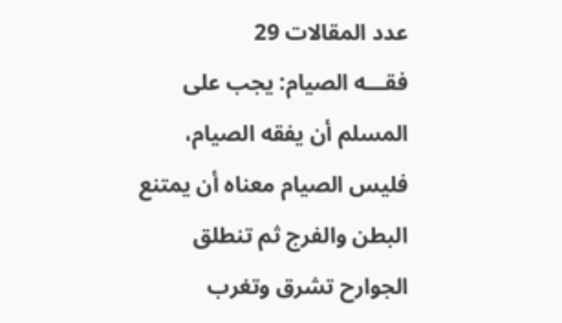عدد المقالات 29
فقـــه الصيام: يجب على المسلم أن يفقه الصيام، فليس الصيام معناه أن يمتنع البطن والفرج ثم تنطلق الجوارح تشرق وتغرب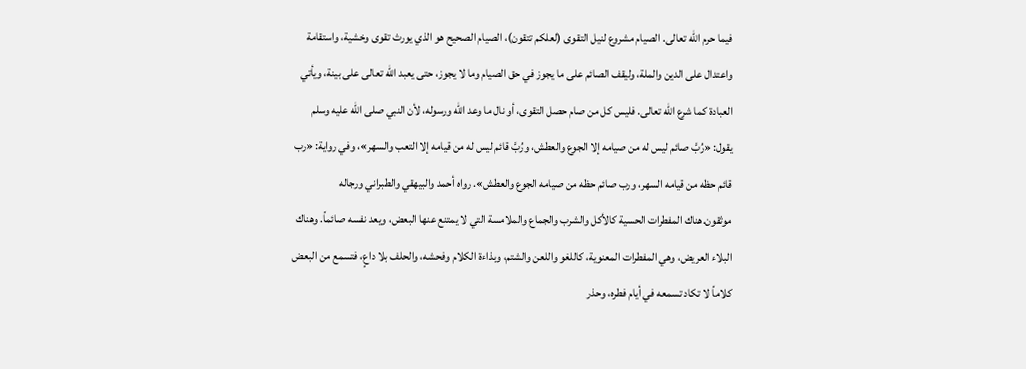فيما حرم الله تعالى. الصيام مشروع لنيل التقوى (لعلكم تتقون)، الصيام الصحيح هو الذي يورث تقوى وخشية، واستقامة واعتدال على الدين والملة، وليقف الصائم على ما يجوز في حق الصيام وما لا يجوز، حتى يعبد الله تعالى على بينة، ويأتي العبادة كما شرع الله تعالى. فليس كل من صام حصل التقوى، أو نال ما وعد الله ورسوله، لأن النبي صلى الله عليه وسلم يقول: «رُبَّ صائم ليس له من صيامه إلا الجوع والعطش، ورُبَّ قائم ليس له من قيامه إلا التعب والسهر»، وفي رواية: «رب قائم حظه من قيامه السهر، ورب صائم حظه من صيامه الجوع والعطش». رواه أحمد والبيهقي والطبراني ورجاله موثقون.هناك المفطرات الحسية كالأكل والشرب والجماع والملامسة التي لا يمتنع عنها البعض، ويعد نفسه صائماً. وهناك البلاء العريض، وهي المفطرات المعنوية، كاللغو واللعن والشتم، وبذاءة الكلام وفحشه، والحلف بلا داعٍ، فتسمع من البعض كلاماً لا تكاد تسمعه في أيام فطره، وحذر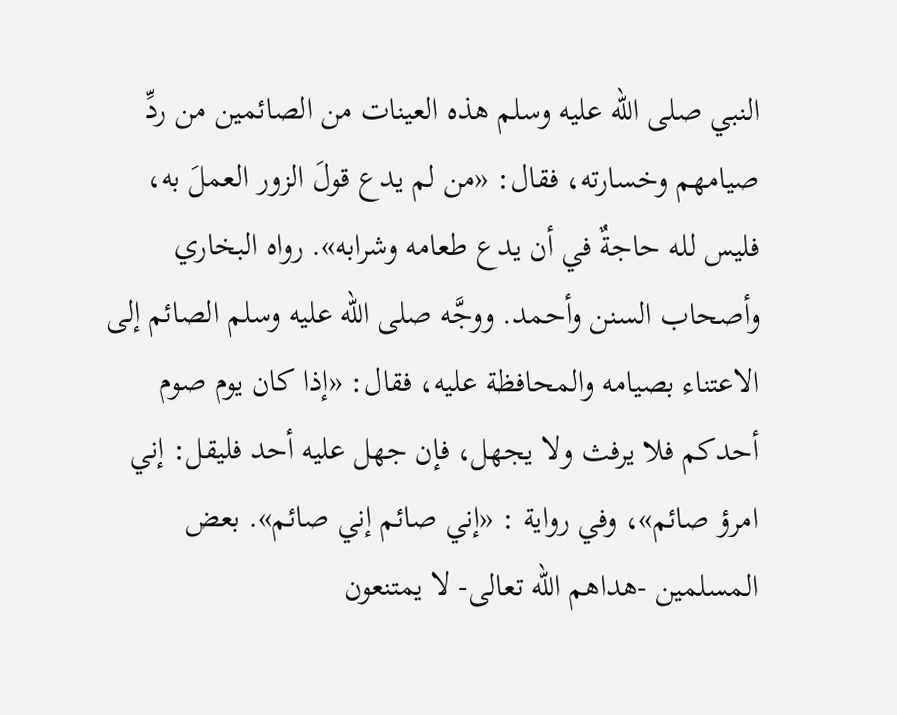النبي صلى الله عليه وسلم هذه العينات من الصائمين من ردِّ صيامهم وخسارته، فقال: «من لم يدع قولَ الزور العملَ به، فليس لله حاجةٌ في أن يدع طعامه وشرابه». رواه البخاري وأصحاب السنن وأحمد. ووجَّه صلى الله عليه وسلم الصائم إلى الاعتناء بصيامه والمحافظة عليه، فقال: «إذا كان يوم صوم أحدكم فلا يرفث ولا يجهل، فإن جهل عليه أحد فليقل: إني امرؤ صائم»، وفي رواية : «إني صائم إني صائم». بعض المسلمين -هداهم الله تعالى- لا يمتنعون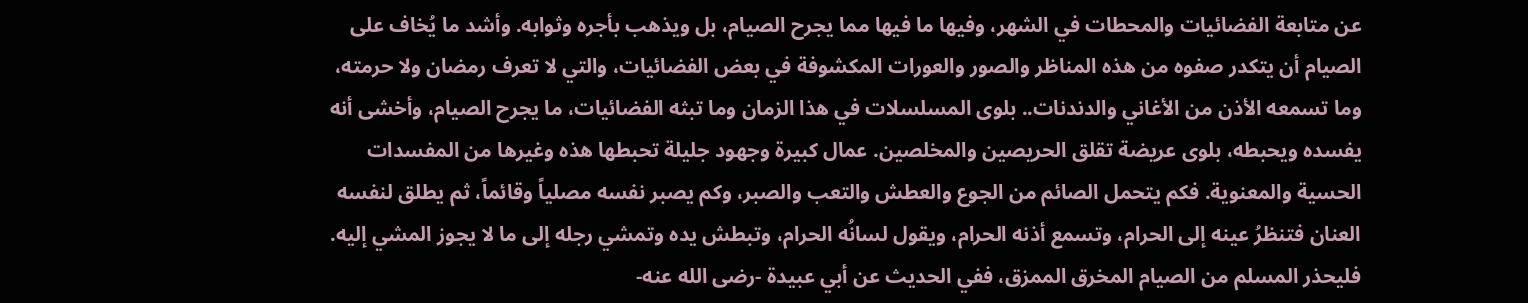عن متابعة الفضائيات والمحطات في الشهر، وفيها ما فيها مما يجرح الصيام، بل ويذهب بأجره وثوابه. وأشد ما يُخاف على الصيام أن يتكدر صفوه من هذه المناظر والصور والعورات المكشوفة في بعض الفضائيات، والتي لا تعرف رمضان ولا حرمته، وما تسمعه الأذن من الأغاني والدندنات.. بلوى المسلسلات في هذا الزمان وما تبثه الفضائيات، ما يجرح الصيام، وأخشى أنه يفسده ويحبطه، بلوى عريضة تقلق الحريصين والمخلصين. عمال كبيرة وجهود جليلة تحبطها هذه وغيرها من المفسدات الحسية والمعنوية. فكم يتحمل الصائم من الجوع والعطش والتعب والصبر، وكم يصبر نفسه مصلياً وقائماً، ثم يطلق لنفسه العنان فتنظرُ عينه إلى الحرام، وتسمع أذنه الحرام، ويقول لسانُه الحرام، وتبطش يده وتمشي رجله إلى ما لا يجوز المشي إليه. فليحذر المسلم من الصيام المخرق الممزق، ففي الحديث عن أبي عبيدة -رضى الله عنه-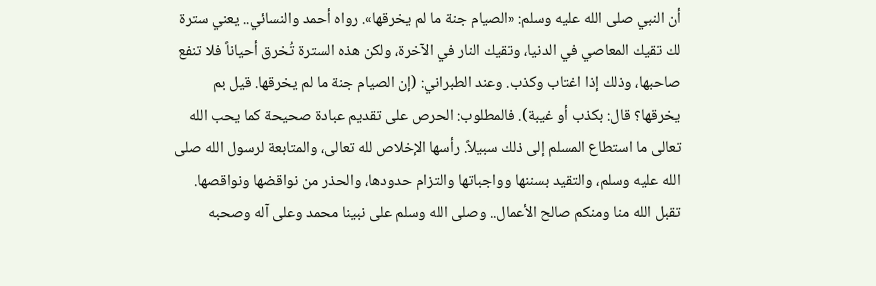أن النبي صلى الله عليه وسلم: «الصيام جنة ما لم يخرقها». رواه أحمد والنسائي.. يعني سترة لك تقيك المعاصي في الدنيا، وتقيك النار في الآخرة، ولكن هذه السترة تُخرق أحياناً فلا تنفع صاحبها، وذلك إذا اغتاب وكذب. وعند الطبراني: (إن الصيام جنة ما لم يخرقها. قيل بم يخرقها؟ قال: بكذب أو غيبة). فالمطلوب: الحرص على تقديم عبادة صحيحة كما يحب الله تعالى ما استطاع المسلم إلى ذلك سبيلاً. رأسها الإخلاص لله تعالى، والمتابعة لرسول الله صلى الله عليه وسلم، والتقيد بسننها وواجباتها والتزام حدودها، والحذر من نواقضها ونواقصها. تقبل الله منا ومنكم صالح الأعمال.. وصلى الله وسلم على نبينا محمد وعلى آله وصحبه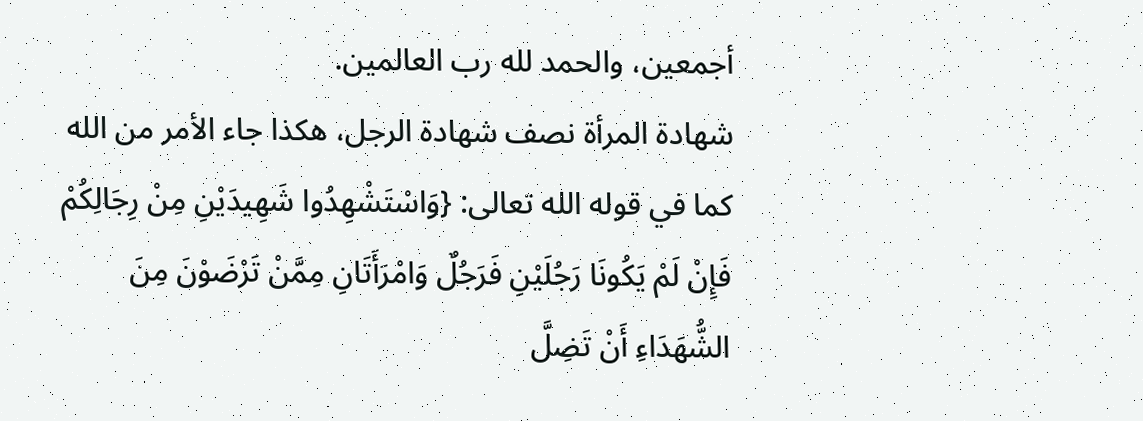أجمعين، والحمد لله رب العالمين.
شهادة المرأة نصف شهادة الرجل، هكذا جاء الأمر من الله كما في قوله الله تعالى: {وَاسْتَشْهِدُوا شَهِيدَيْنِ مِنْ رِجَالِكُمْ فَإِنْ لَمْ يَكُونَا رَجُلَيْنِ فَرَجُلٌ وَامْرَأَتَانِ مِمَّنْ تَرْضَوْنَ مِنَ الشُّهَدَاءِ أَنْ تَضِلَّ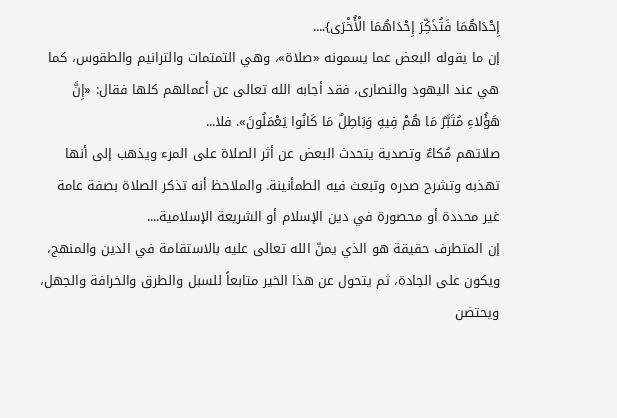إِحْدَاهُمَا فَتُذَكِّرَ إِحْدَاهُمَا الْأُخْرَى}....
إن ما يقوله البعض عما يسمونه «صلاة»، وهي التمتمات والترانيم والطقوس، كما هي عند اليهود والنصارى، فقد أجابه الله تعالى عن أعمالهم كلها فقال: «إِنَّ هَؤُلاءِ مُتَبَّرٌ مَا هُمْ فِيهِ وَبَاطِلٌ مَا كَانُوا يَعْمَلُونَ». فلا...
صلاتهم مُكاءٌ وتصدية يتحدث البعض عن أثر الصلاة على المرء ويذهب إلى أنها تهذبه وتشرح صدره وتبعث فيه الطمأنينة. والملاحظ أنه تذكر الصلاة بصفة عامة غير محددة أو محصورة في دين الإسلام أو الشريعة الإسلامية....
إن المتطرف حقيقة هو الذي يمنّ الله تعالى عليه بالاستقامة في الدين والمنهج، ويكون على الجادة، ثم يتحول عن هذا الخير متابعاً للسبل والطرق والخرافة والجهل، ويحتضن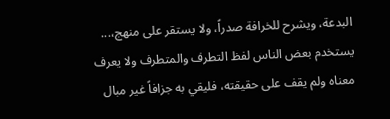البدعة، ويشرح للخرافة صدراً، ولا يستقر على منهج،...
يستخدم بعض الناس لفظ التطرف والمتطرف ولا يعرف معناه ولم يقف على حقيقته، فليقي به جزافاً غير مبال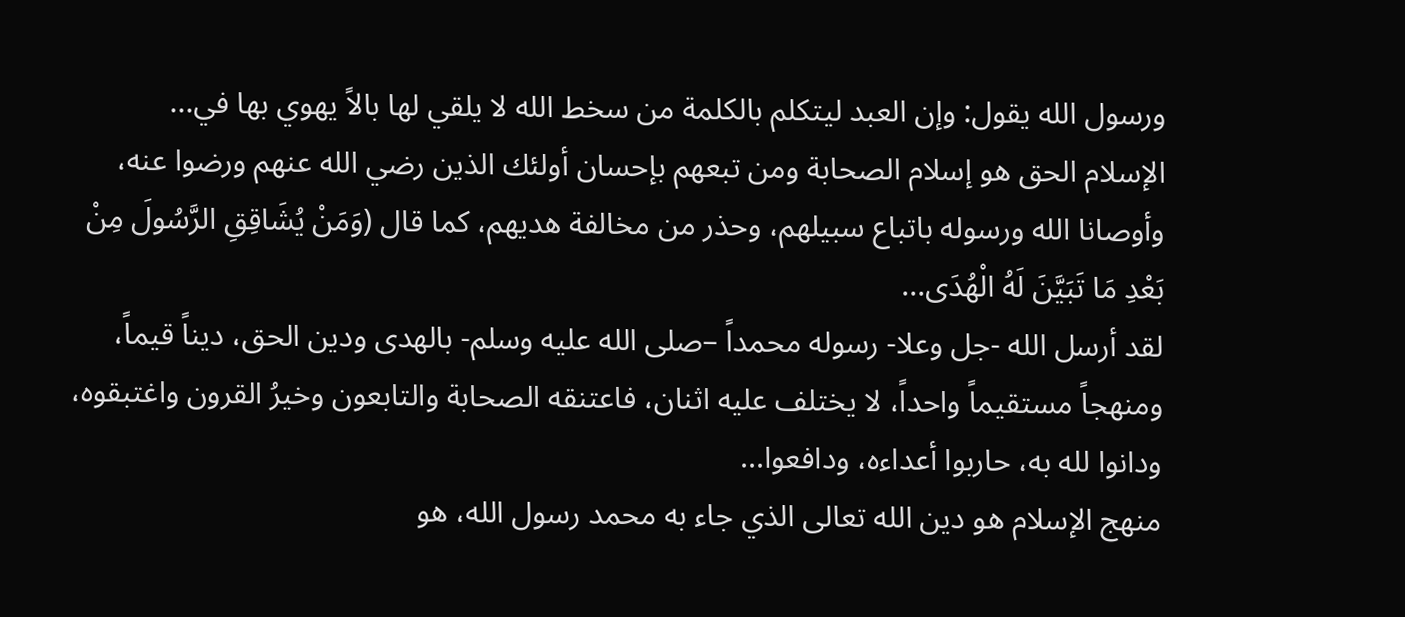ورسول الله يقول: وإن العبد ليتكلم بالكلمة من سخط الله لا يلقي لها بالاً يهوي بها في...
الإسلام الحق هو إسلام الصحابة ومن تبعهم بإحسان أولئك الذين رضي الله عنهم ورضوا عنه، وأوصانا الله ورسوله باتباع سبيلهم، وحذر من مخالفة هديهم، كما قال (وَمَنْ يُشَاقِقِ الرَّسُولَ مِنْ بَعْدِ مَا تَبَيَّنَ لَهُ الْهُدَى...
لقد أرسل الله -جل وعلا- رسوله محمداً –صلى الله عليه وسلم- بالهدى ودين الحق، ديناً قيماً، ومنهجاً مستقيماً واحداً، لا يختلف عليه اثنان، فاعتنقه الصحابة والتابعون وخيرُ القرون واغتبقوه، ودانوا لله به، حاربوا أعداءه، ودافعوا...
منهج الإسلام هو دين الله تعالى الذي جاء به محمد رسول الله، هو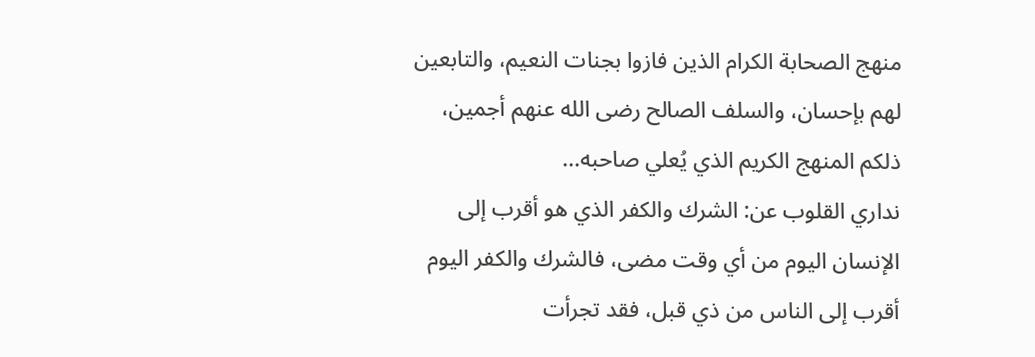منهج الصحابة الكرام الذين فازوا بجنات النعيم، والتابعين لهم بإحسان، والسلف الصالح رضى الله عنهم أجمين، ذلكم المنهج الكريم الذي يُعلي صاحبه...
نداري القلوب عن: الشرك والكفر الذي هو أقرب إلى الإنسان اليوم من أي وقت مضى، فالشرك والكفر اليوم أقرب إلى الناس من ذي قبل، فقد تجرأت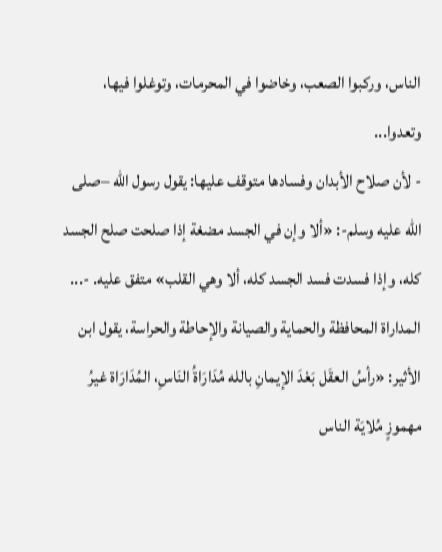الناس، وركبوا الصعب، وخاضوا في المحرمات، وتوغلوا فيها، وتعدوا...
- لأن صلاح الأبدان وفسادها متوقف عليها: يقول رسول الله –صلى الله عليه وسلم-: «ألا وإن في الجسد مضغة إذا صلحت صلح الجسد كله، وإذا فسدت فسد الجسد كله، ألا وهي القلب» متفق عليه. -...
المداراة المحافظة والحماية والصيانة والإحاطة والحراسة، يقول ابن الأثير: «رأسُ العقَل بَعْدَ الإيمانِ بالله مُدَارَاةُ النَاسِ، المُدَارَاة غيرُ مهموزٍ مُلايَة الناس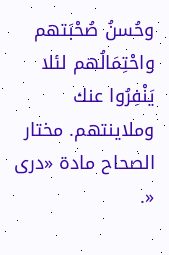وحُسنُ صُحْبَتهم واحْتِمَالُهم لئلا يَنْفِرُوا عنك وملاينتهم. مختار الصحاح مادة «درى «.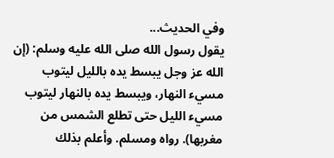وفي الحديث...
يقول رسول الله صلى الله عليه وسلم: (إن الله عز وجل يبسط يده بالليل ليتوب مسيء النهار، ويبسط يده بالنهار ليتوب مسيء الليل حتى تطلع الشمس من مغربها). رواه ومسلم. وأعلم بذلك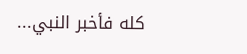كله فأخبر النبي...